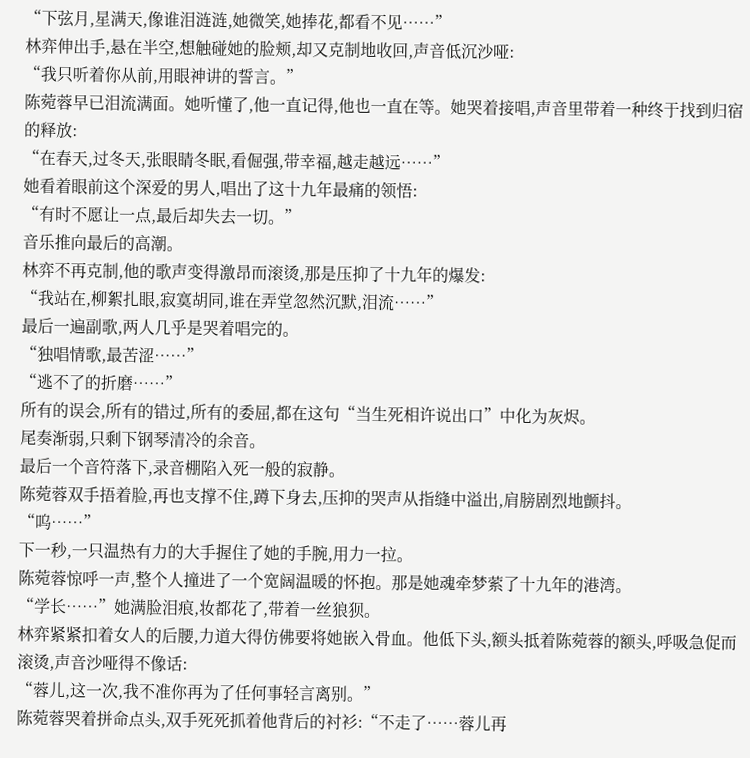“下弦月,星满天,像谁泪涟涟,她微笑,她捧花,都看不见……”
林弈伸出手,悬在半空,想触碰她的脸颊,却又克制地收回,声音低沉沙哑:
“我只听着你从前,用眼神讲的誓言。”
陈菀蓉早已泪流满面。她听懂了,他一直记得,他也一直在等。她哭着接唱,声音里带着一种终于找到归宿的释放:
“在春天,过冬天,张眼睛冬眠,看倔强,带幸福,越走越远……”
她看着眼前这个深爱的男人,唱出了这十九年最痛的领悟:
“有时不愿让一点,最后却失去一切。”
音乐推向最后的高潮。
林弈不再克制,他的歌声变得激昂而滚烫,那是压抑了十九年的爆发:
“我站在,柳絮扎眼,寂寞胡同,谁在弄堂忽然沉默,泪流……”
最后一遍副歌,两人几乎是哭着唱完的。
“独唱情歌,最苦涩……”
“逃不了的折磨……”
所有的误会,所有的错过,所有的委屈,都在这句“当生死相许说出口”中化为灰烬。
尾奏渐弱,只剩下钢琴清冷的余音。
最后一个音符落下,录音棚陷入死一般的寂静。
陈菀蓉双手捂着脸,再也支撑不住,蹲下身去,压抑的哭声从指缝中溢出,肩膀剧烈地颤抖。
“呜……”
下一秒,一只温热有力的大手握住了她的手腕,用力一拉。
陈菀蓉惊呼一声,整个人撞进了一个宽阔温暖的怀抱。那是她魂牵梦萦了十九年的港湾。
“学长……”她满脸泪痕,妆都花了,带着一丝狼狈。
林弈紧紧扣着女人的后腰,力道大得仿佛要将她嵌入骨血。他低下头,额头抵着陈菀蓉的额头,呼吸急促而滚烫,声音沙哑得不像话:
“蓉儿,这一次,我不准你再为了任何事轻言离别。”
陈菀蓉哭着拼命点头,双手死死抓着他背后的衬衫:“不走了……蓉儿再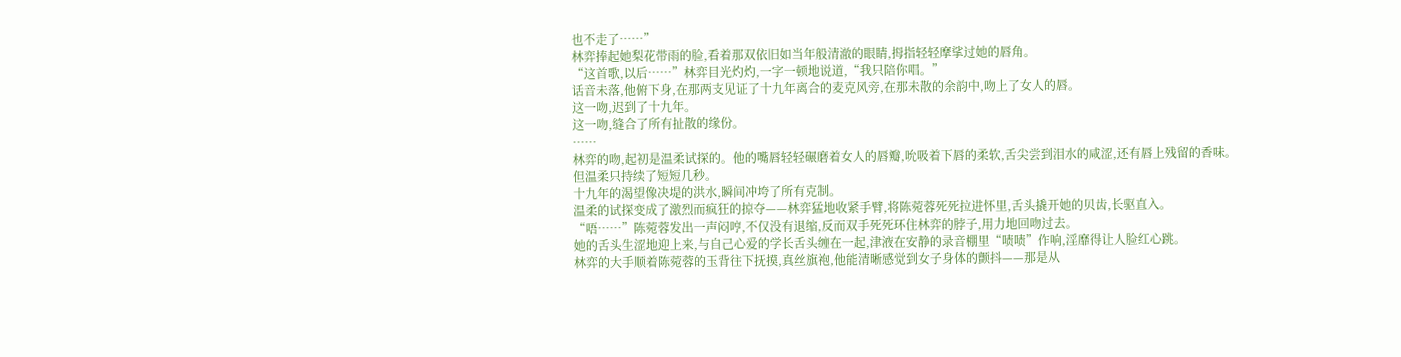也不走了……”
林弈捧起她梨花带雨的脸,看着那双依旧如当年般清澈的眼睛,拇指轻轻摩挲过她的唇角。
“这首歌,以后……”林弈目光灼灼,一字一顿地说道,“我只陪你唱。”
话音未落,他俯下身,在那两支见证了十九年离合的麦克风旁,在那未散的余韵中,吻上了女人的唇。
这一吻,迟到了十九年。
这一吻,缝合了所有扯散的缘份。
……
林弈的吻,起初是温柔试探的。他的嘴唇轻轻碾磨着女人的唇瓣,吮吸着下唇的柔软,舌尖尝到泪水的咸涩,还有唇上残留的香味。
但温柔只持续了短短几秒。
十九年的渴望像决堤的洪水,瞬间冲垮了所有克制。
温柔的试探变成了激烈而疯狂的掠夺——林弈猛地收紧手臂,将陈菀蓉死死拉进怀里,舌头撬开她的贝齿,长驱直入。
“唔……”陈菀蓉发出一声闷哼,不仅没有退缩,反而双手死死环住林弈的脖子,用力地回吻过去。
她的舌头生涩地迎上来,与自己心爱的学长舌头缠在一起,津液在安静的录音棚里“啧啧”作响,淫靡得让人脸红心跳。
林弈的大手顺着陈菀蓉的玉背往下抚摸,真丝旗袍,他能清晰感觉到女子身体的颤抖——那是从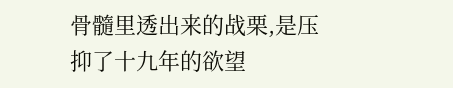骨髓里透出来的战栗,是压抑了十九年的欲望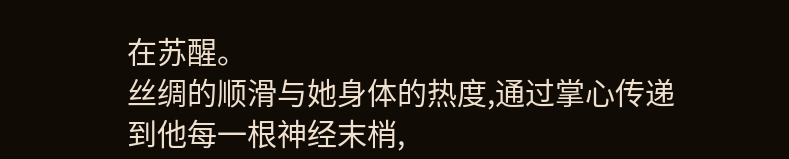在苏醒。
丝绸的顺滑与她身体的热度,通过掌心传递到他每一根神经末梢,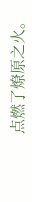点燃了燎原之火。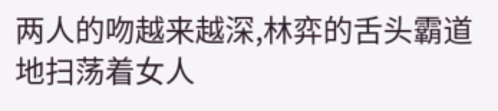两人的吻越来越深,林弈的舌头霸道地扫荡着女人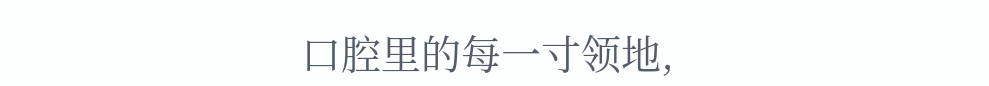口腔里的每一寸领地,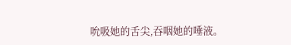吮吸她的舌尖,吞咽她的唾液。